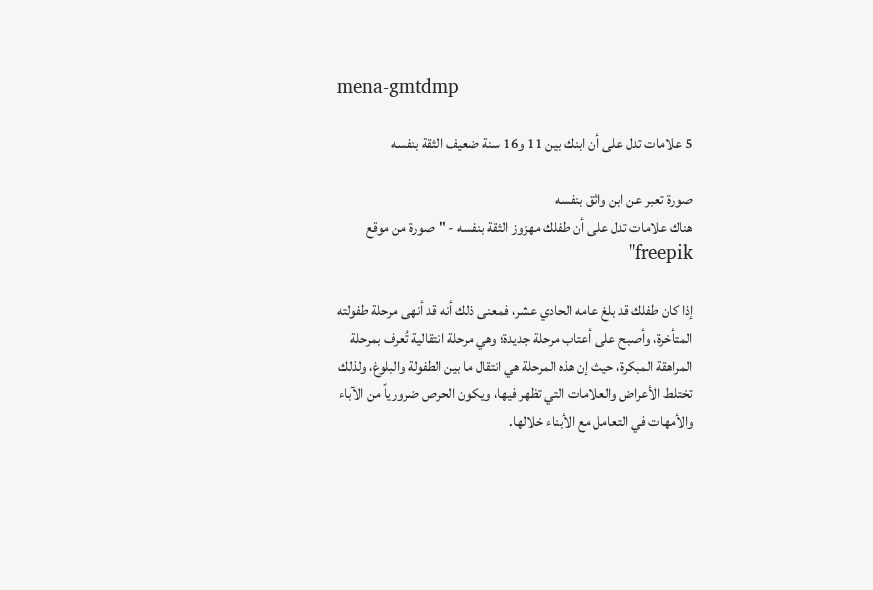mena-gmtdmp

5 علامات تدل على أن ابنك بين 11 و16 سنة ضعيف الثقة بنفسه

صورة تعبر عن ابن واثق بنفسه
هناك علامات تدل على أن طفلك مهزوز الثقة بنفسه - "صورة من موقع freepik"

إذا كان طفلك قد بلغ عامه الحادي عشر، فمعنى ذلك أنه قد أنهى مرحلة طفولته المتأخرة، وأصبح على أعتاب مرحلة جديدة؛ وهي مرحلة انتقالية تُعرف بمرحلة المراهقة المبكرة، حيث إن هذه المرحلة هي انتقال ما بين الطفولة والبلوغ، ولذلك تختلط الأعراض والعلامات التي تظهر فيها، ويكون الحرص ضرورياً من الآباء والأمهات في التعامل مع الأبناء خلالها.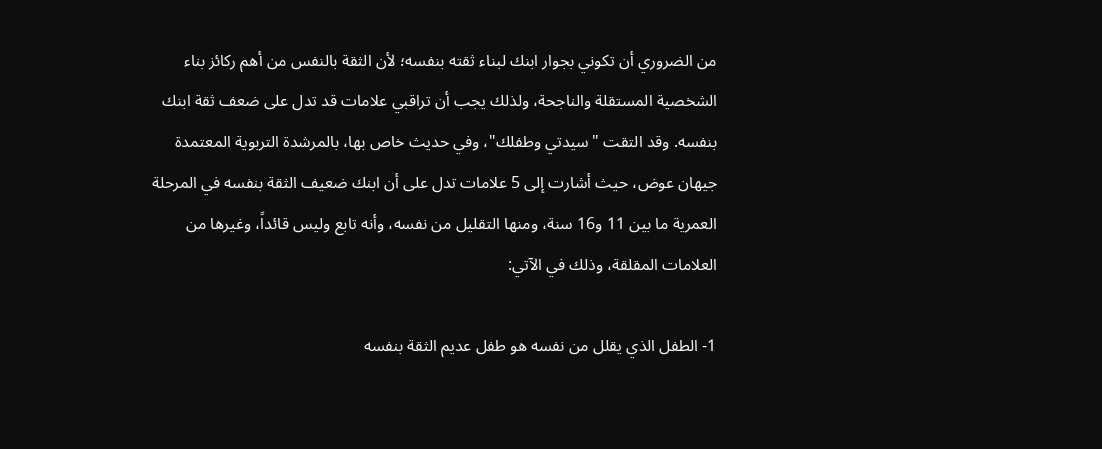من الضروري أن تكوني بجوار ابنك لبناء ثقته بنفسه؛ لأن الثقة بالنفس من أهم ركائز بناء الشخصية المستقلة والناجحة، ولذلك يجب أن تراقبي علامات قد تدل على ضعف ثقة ابنك بنفسه. وقد التقت "سيدتي وطفلك"، وفي حديث خاص بها، بالمرشدة التربوية المعتمدة جيهان عوض، حيث أشارت إلى 5 علامات تدل على أن ابنك ضعيف الثقة بنفسه في المرحلة العمرية ما بين 11 و16 سنة، ومنها التقليل من نفسه، وأنه تابع وليس قائداً، وغيرها من العلامات المقلقة، وذلك في الآتي:

1- الطفل الذي يقلل من نفسه هو طفل عديم الثقة بنفسه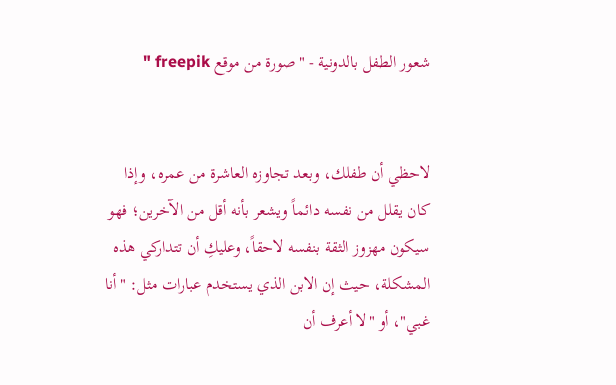شعور الطفل بالدونية - "صورة من موقع freepik "


لاحظي أن طفلك، وبعد تجاوزه العاشرة من عمره، وإذا كان يقلل من نفسه دائماً ويشعر بأنه أقل من الآخرين؛ فهو سيكون مهزوز الثقة بنفسه لاحقاً، وعليكِ أن تتداركي هذه المشكلة، حيث إن الابن الذي يستخدم عبارات مثل: "أنا غبي"، أو "لا أعرف أن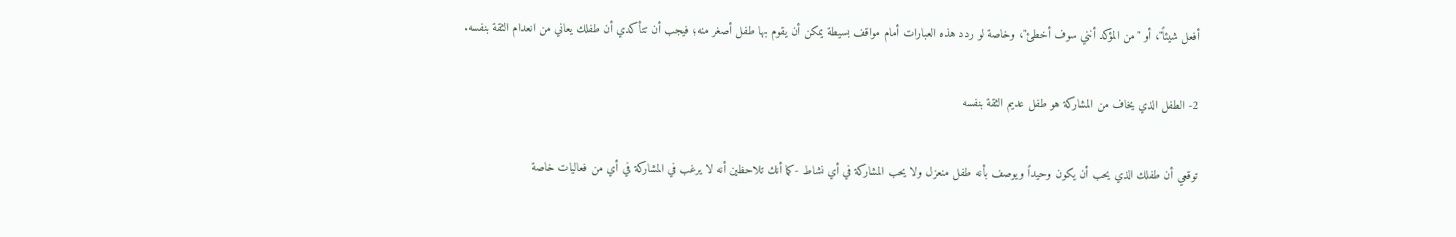أفعل شيئاً"، أو "من المؤكد أنني سوف أخطئ"، وخاصة لو ردد هذه العبارات أمام مواقف بسيطة يمكن أن يقوم بها طفل أصغر منه؛ فيجب أن تتأكدي أن طفلك يعاني من انعدام الثقة بنفسه.

2- الطفل الذي يخاف من المشاركة هو طفل عديم الثقة بنفسه

توقعي أن طفلك الذي يحب أن يكون وحيداً ويوصف بأنه طفل منعزل ولا يحب المشاركة في أي نشاط -كما أنك تلاحظين أنه لا يرغب في المشاركة في أي من فعاليات خاصة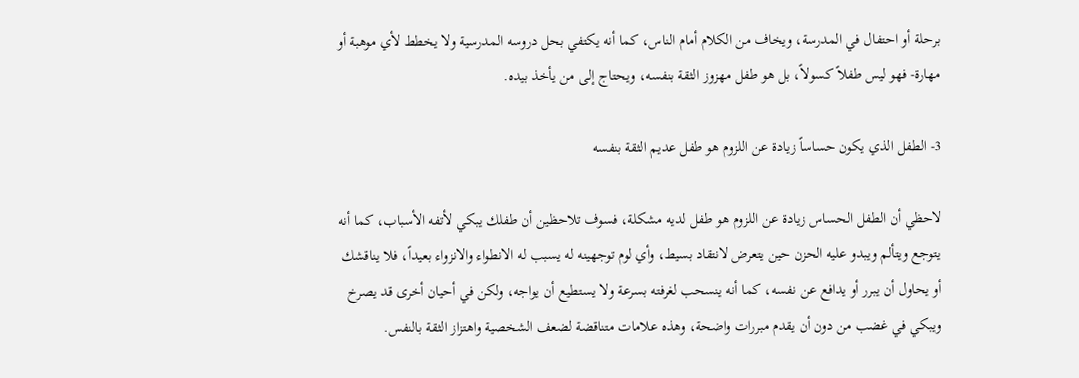برحلة أو احتفال في المدرسة، ويخاف من الكلام أمام الناس، كما أنه يكتفي بحل دروسه المدرسية ولا يخطط لأي موهبة أو مهارة- فهو ليس طفلاً كسولاً، بل هو طفل مهزوز الثقة بنفسه، ويحتاج إلى من يأخذ بيده.

3- الطفل الذي يكون حساساً زيادة عن اللزوم هو طفل عديم الثقة بنفسه

لاحظي أن الطفل الحساس زيادة عن اللزوم هو طفل لديه مشكلة، فسوف تلاحظين أن طفلك يبكي لأتفه الأسباب، كما أنه يتوجع ويتألم ويبدو عليه الحزن حين يتعرض لانتقاد بسيط، وأي لوم توجهينه له يسبب له الانطواء والانزواء بعيداً، فلا يناقشك أو يحاول أن يبرر أو يدافع عن نفسه، كما أنه ينسحب لغرفته بسرعة ولا يستطيع أن يواجه، ولكن في أحيان أخرى قد يصرخ ويبكي في غضب من دون أن يقدم مبررات واضحة، وهذه علامات متناقضة لضعف الشخصية واهتزاز الثقة بالنفس.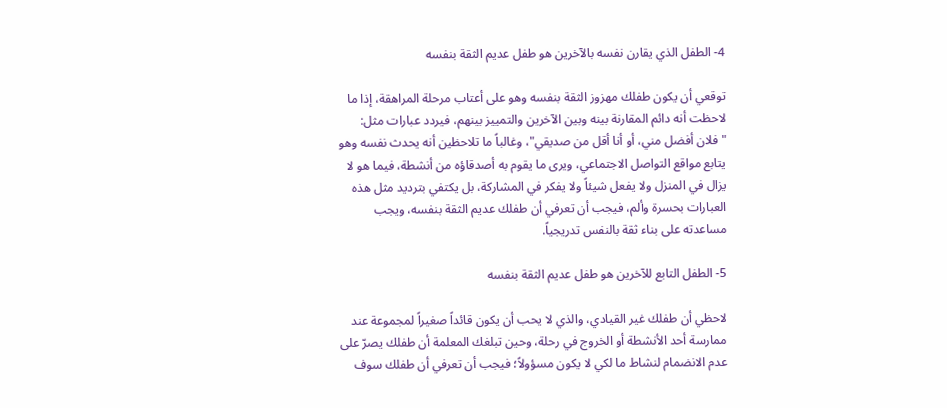4- الطفل الذي يقارن نفسه بالآخرين هو طفل عديم الثقة بنفسه

توقعي أن يكون طفلك مهزوز الثقة بنفسه وهو على أعتاب مرحلة المراهقة، إذا ما لاحظت أنه دائم المقارنة بينه وبين الآخرين والتمييز بينهم، فيردد عبارات مثل: "فلان أفضل مني، أو أنا أقل من صديقي"، وغالباً ما تلاحظين أنه يحدث نفسه وهو يتابع مواقع التواصل الاجتماعي، ويرى ما يقوم به أصدقاؤه من أنشطة، فيما هو لا يزال في المنزل ولا يفعل شيئاً ولا يفكر في المشاركة، بل يكتفي بترديد مثل هذه العبارات بحسرة وألم، فيجب أن تعرفي أن طفلك عديم الثقة بنفسه، ويجب مساعدته على بناء ثقة بالنفس تدريجياً.

5- الطفل التابع للآخرين هو طفل عديم الثقة بنفسه

لاحظي أن طفلك غير القيادي، والذي لا يحب أن يكون قائداً صغيراً لمجموعة عند ممارسة أحد الأنشطة أو الخروج في رحلة، وحين تبلغك المعلمة أن طفلك يصرّ على عدم الانضمام لنشاط ما لكي لا يكون مسؤولاً؛ فيجب أن تعرفي أن طفلك سوف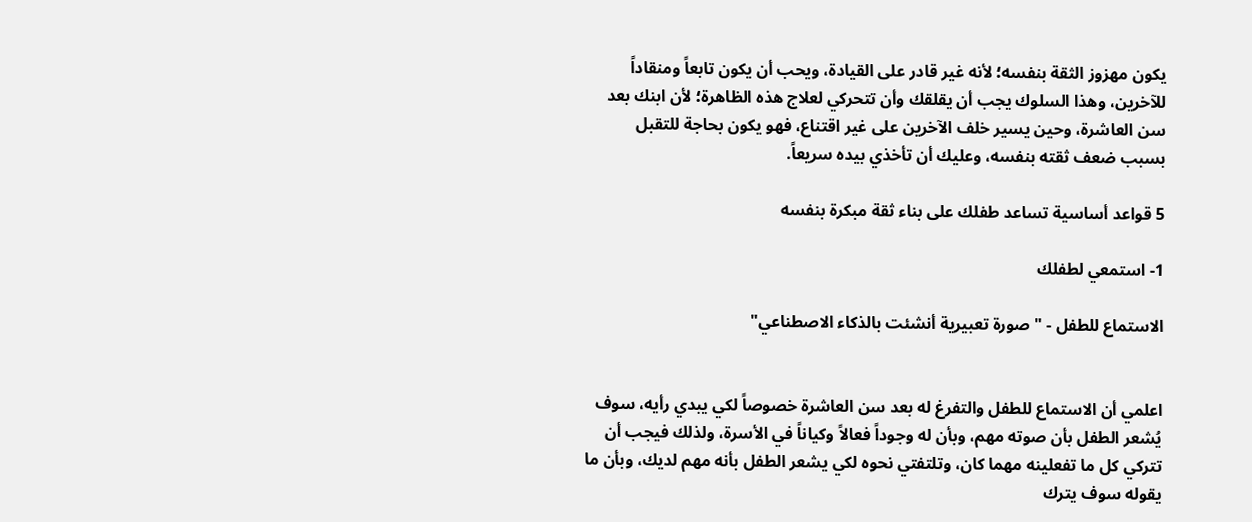يكون مهزوز الثقة بنفسه؛ لأنه غير قادر على القيادة، ويحب أن يكون تابعاً ومنقاداً للآخرين، وهذا السلوك يجب أن يقلقك وأن تتحركي لعلاج هذه الظاهرة؛ لأن ابنك بعد سن العاشرة، وحين يسير خلف الآخرين على غير اقتناع، فهو يكون بحاجة للتقبل بسبب ضعف ثقته بنفسه، وعليك أن تأخذي بيده سريعاً.

5 قواعد أساسية تساعد طفلك على بناء ثقة مبكرة بنفسه

1- استمعي لطفلك

الاستماع للطفل - " صورة تعبيرية أنشئت بالذكاء الاصطناعي"


اعلمي أن الاستماع للطفل والتفرغ له بعد سن العاشرة خصوصاً لكي يبدي رأيه، سوف يُشعر الطفل بأن صوته مهم، وبأن له وجوداً فعالاً وكياناً في الأسرة، ولذلك فيجب أن تتركي كل ما تفعلينه مهما كان، وتلتفتي نحوه لكي يشعر الطفل بأنه مهم لديك، وبأن ما يقوله سوف يترك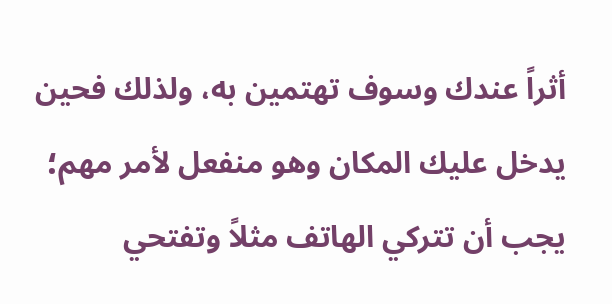أثراً عندك وسوف تهتمين به، ولذلك فحين يدخل عليك المكان وهو منفعل لأمر مهم؛ يجب أن تتركي الهاتف مثلاً وتفتحي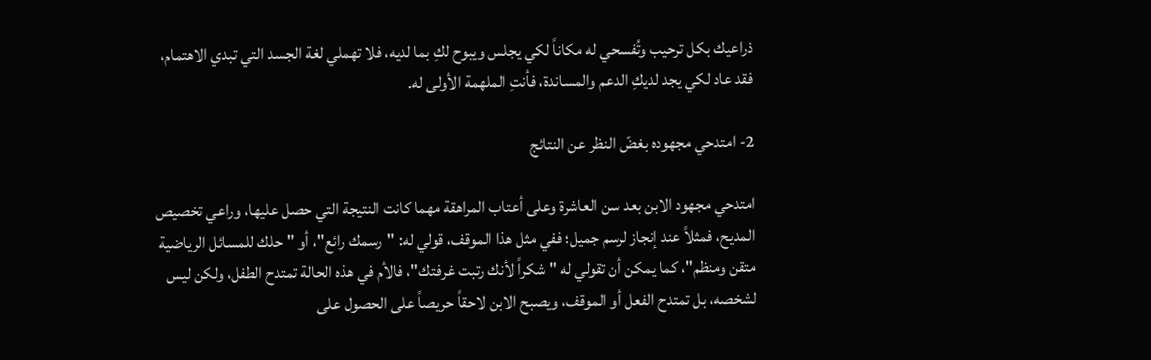ذراعيك بكل ترحيب وتُفسحي له مكاناً لكي يجلس ويبوح لكِ بما لديه، فلا تهملي لغة الجسد التي تبدي الاهتمام، فقد عاد لكي يجد لديكِ الدعم والمساندة، فأنتِ الملهمة الأولى له.

2- امتدحي مجهوده بغضّ النظر عن النتائج

امتدحي مجهود الابن بعد سن العاشرة وعلى أعتاب المراهقة مهما كانت النتيجة التي حصل عليها، وراعي تخصيص المديح، فمثلاً عند إنجاز لرسم جميل؛ ففي مثل هذا الموقف، قولي له: "رسمك رائع"، أو "حلك للمسائل الرياضية متقن ومنظم"، كما يمكن أن تقولي له "شكراً لأنك رتبت غرفتك"، فالأم في هذه الحالة تمتدح الطفل، ولكن ليس لشخصه، بل تمتدح الفعل أو الموقف، ويصبح الابن لاحقاً حريصاً على الحصول على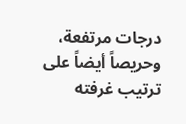درجات مرتفعة، وحريصاً أيضاً على ترتيب غرفته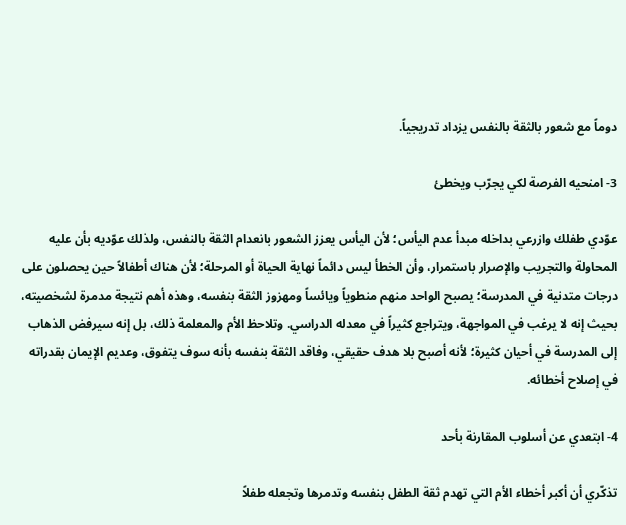دوماً مع شعور بالثقة بالنفس يزداد تدريجياً.

3- امنحيه الفرصة لكي يجرّب ويخطئ

عوّدي طفلك وازرعي بداخله مبدأ عدم اليأس؛ لأن اليأس يعزز الشعور بانعدام الثقة بالنفس، ولذلك عوّديه بأن عليه المحاولة والتجريب والإصرار باستمرار، وأن الخطأ ليس دائماً نهاية الحياة أو المرحلة؛ لأن هناك أطفالاً حين يحصلون على درجات متدنية في المدرسة؛ يصبح الواحد منهم منطوياً ويائساً ومهزوز الثقة بنفسه، وهذه أهم نتيجة مدمرة لشخصيته، بحيث إنه لا يرغب في المواجهة، ويتراجع كثيراً في معدله الدراسي. وتلاحظ الأم والمعلمة ذلك، بل إنه سيرفض الذهاب إلى المدرسة في أحيان كثيرة؛ لأنه أصبح بلا هدف حقيقي، وفاقد الثقة بنفسه بأنه سوف يتفوق، وعديم الإيمان بقدراته في إصلاح أخطائه.

4- ابتعدي عن أسلوب المقارنة بأحد

تذكّري أن أكبر أخطاء الأم التي تهدم ثقة الطفل بنفسه وتدمرها وتجعله طفلاً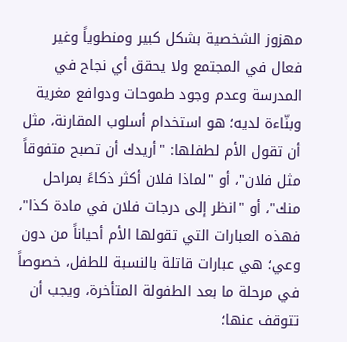مهزوز الشخصية بشكل كبير ومنطوياً وغير فعال في المجتمع ولا يحقق أي نجاح في المدرسة وعدم وجود طموحات ودوافع مغرية وبنّاءة لديه؛ هو استخدام أسلوب المقارنة، مثل أن تقول الأم لطفلها: "أريدك أن تصبح متفوقاً مثل فلان"، أو "لماذا فلان أكثر ذكاءً بمراحل منك"، أو "انظر إلى درجات فلان في مادة كذا"، فهذه العبارات التي تقولها الأم أحياناً من دون وعي؛ هي عبارات قاتلة بالنسبة للطفل، خصوصاً في مرحلة ما بعد الطفولة المتأخرة، ويجب أن تتوقف عنها؛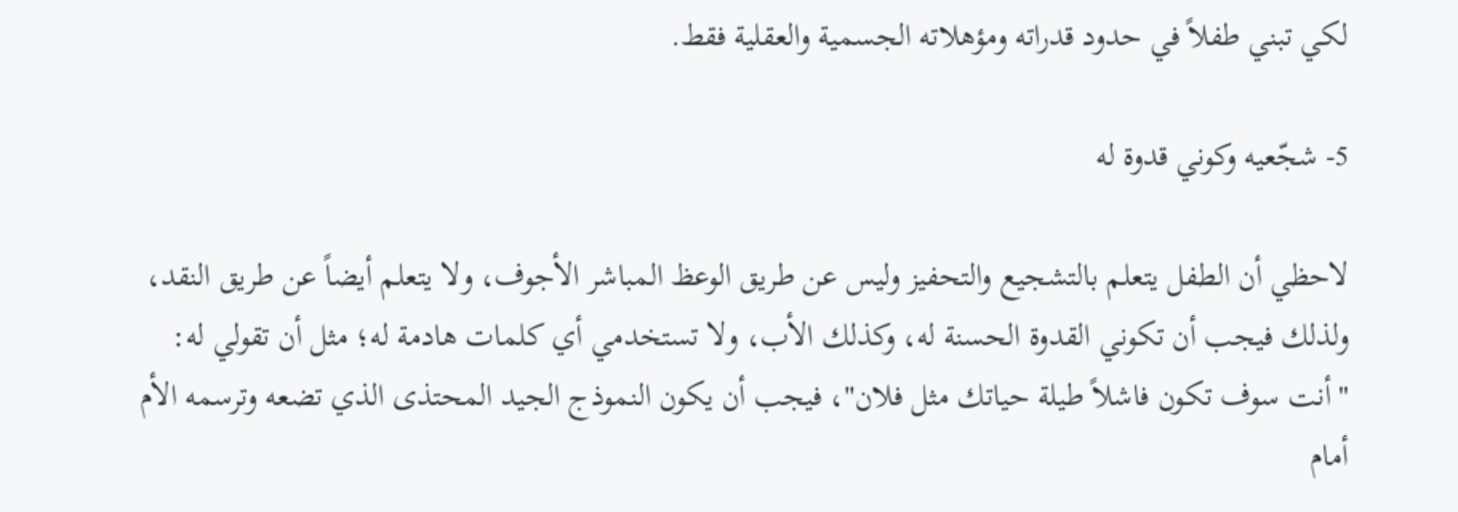لكي تبني طفلاً في حدود قدراته ومؤهلاته الجسمية والعقلية فقط.

5- شجّعيه وكوني قدوة له

لاحظي أن الطفل يتعلم بالتشجيع والتحفيز وليس عن طريق الوعظ المباشر الأجوف، ولا يتعلم أيضاً عن طريق النقد، ولذلك فيجب أن تكوني القدوة الحسنة له، وكذلك الأب، ولا تستخدمي أي كلمات هادمة له؛ مثل أن تقولي له: "أنت سوف تكون فاشلاً طيلة حياتك مثل فلان"، فيجب أن يكون النموذج الجيد المحتذى الذي تضعه وترسمه الأم أمام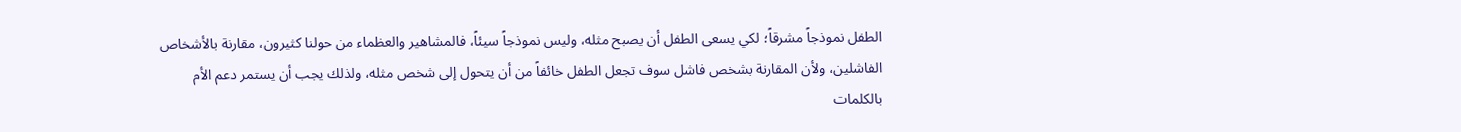الطفل نموذجاً مشرقاً؛ لكي يسعى الطفل أن يصبح مثله، وليس نموذجاً سيئاً، فالمشاهير والعظماء من حولنا كثيرون، مقارنة بالأشخاص الفاشلين، ولأن المقارنة بشخص فاشل سوف تجعل الطفل خائفاً من أن يتحول إلى شخص مثله، ولذلك يجب أن يستمر دعم الأم بالكلمات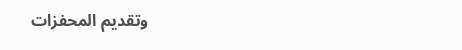وتقديم المحفزات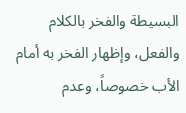البسيطة والفخر بالكلام والفعل، وإظهار الفخر به أمام الأب خصوصاً، وعدم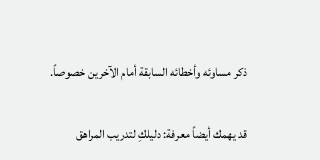ذكر مساوئه وأخطائه السابقة أمام الآخرين خصوصاً.

قد يهمك أيضاً معرفة: دليلكِ لتدريب المراهق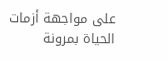على مواجهة أزمات الحياة بمرونة